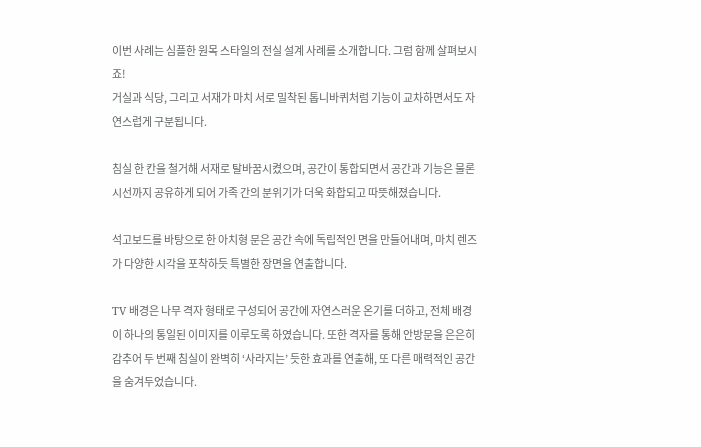이번 사례는 심플한 원목 스타일의 전실 설계 사례를 소개합니다. 그럼 함께 살펴보시죠!
거실과 식당, 그리고 서재가 마치 서로 밀착된 톱니바퀴처럼 기능이 교차하면서도 자연스럽게 구분됩니다.

침실 한 칸을 철거해 서재로 탈바꿈시켰으며, 공간이 통합되면서 공간과 기능은 물론 시선까지 공유하게 되어 가족 간의 분위기가 더욱 화합되고 따뜻해졌습니다.

석고보드를 바탕으로 한 아치형 문은 공간 속에 독립적인 면을 만들어내며, 마치 렌즈가 다양한 시각을 포착하듯 특별한 장면을 연출합니다.

TV 배경은 나무 격자 형태로 구성되어 공간에 자연스러운 온기를 더하고, 전체 배경이 하나의 통일된 이미지를 이루도록 하였습니다. 또한 격자를 통해 안방문을 은은히 감추어 두 번째 침실이 완벽히 ‘사라지는’ 듯한 효과를 연출해, 또 다른 매력적인 공간을 숨겨두었습니다.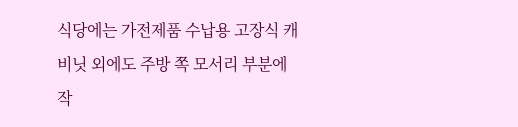식당에는 가전제품 수납용 고장식 캐비닛 외에도 주방 쪽 모서리 부분에 작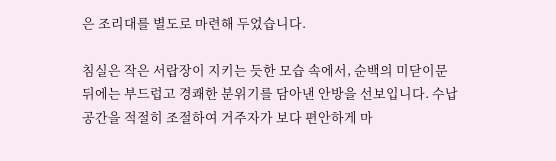은 조리대를 별도로 마련해 두었습니다.

침실은 작은 서랍장이 지키는 듯한 모습 속에서, 순백의 미닫이문 뒤에는 부드럽고 경쾌한 분위기를 담아낸 안방을 선보입니다. 수납공간을 적절히 조절하여 거주자가 보다 편안하게 마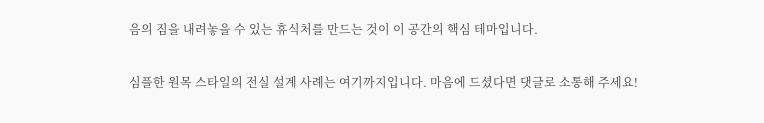음의 짐을 내려놓을 수 있는 휴식처를 만드는 것이 이 공간의 핵심 테마입니다.

심플한 원목 스타일의 전실 설계 사례는 여기까지입니다. 마음에 드셨다면 댓글로 소통해 주세요!